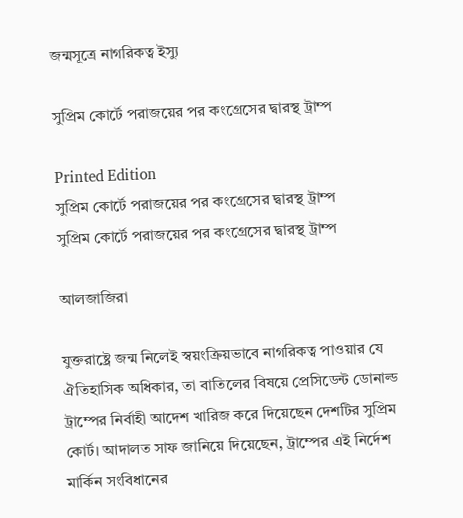জন্মসূত্রে নাগরিকত্ব ইস্যু

সুপ্রিম কোর্টে পরাজয়ের পর কংগ্রেসের দ্বারস্থ ট্রাম্প

Printed Edition
সুপ্রিম কোর্টে পরাজয়ের পর কংগ্রেসের দ্বারস্থ ট্রাম্প
সুপ্রিম কোর্টে পরাজয়ের পর কংগ্রেসের দ্বারস্থ ট্রাম্প

আলজাজিরা

যুক্তরাষ্ট্রে জন্ম নিলেই স্বয়ংক্রিয়ভাবে নাগরিকত্ব পাওয়ার যে ঐতিহাসিক অধিকার, তা বাতিলের বিষয়ে প্রেসিডেন্ট ডোনাল্ড ট্রাম্পের নির্বাহী আদেশ খারিজ করে দিয়েছেন দেশটির সুপ্রিম কোর্ট। আদালত সাফ জানিয়ে দিয়েছেন, ট্রাম্পের এই নির্দেশ মার্কিন সংবিধানের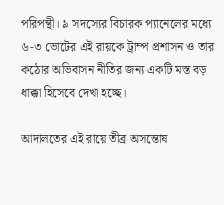পরিপন্থী। ৯ সদস্যের বিচারক প্যানেলের মধ্যে ৬-৩ ভোটের এই রায়কে ট্রাম্প প্রশাসন ও তার কঠোর অভিবাসন নীতির জন্য একটি মস্ত বড় ধাক্কা হিসেবে দেখা হচ্ছে।

আদালতের এই রায়ে তীব্র অসন্তোষ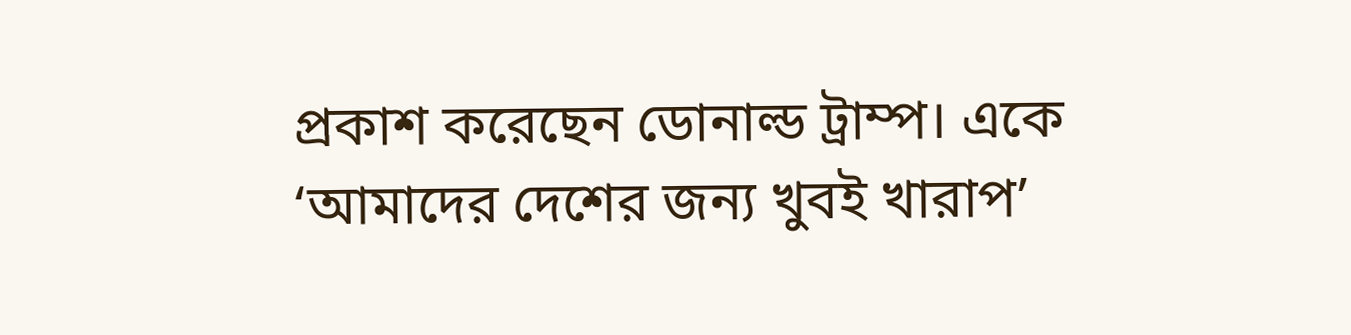প্রকাশ করেছেন ডোনাল্ড ট্রাম্প। একে ‘আমাদের দেশের জন্য খুবই খারাপ’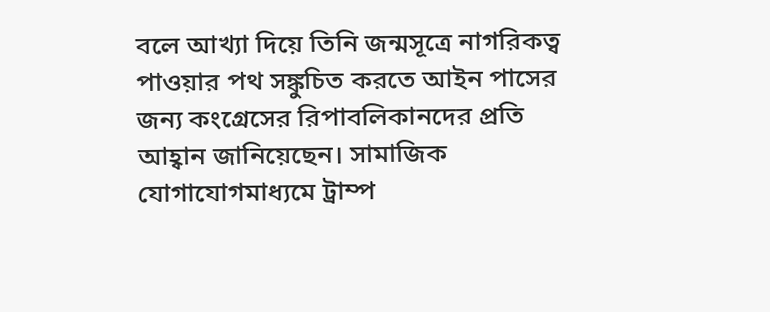বলে আখ্যা দিয়ে তিনি জন্মসূত্রে নাগরিকত্ব পাওয়ার পথ সঙ্কুচিত করতে আইন পাসের জন্য কংগ্রেসের রিপাবলিকানদের প্রতি আহ্বান জানিয়েছেন। সামাজিক যোগাযোগমাধ্যমে ট্রাম্প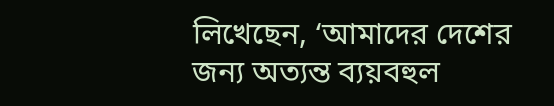লিখেছেন, ‘আমাদের দেশের জন্য অত্যন্ত ব্যয়বহুল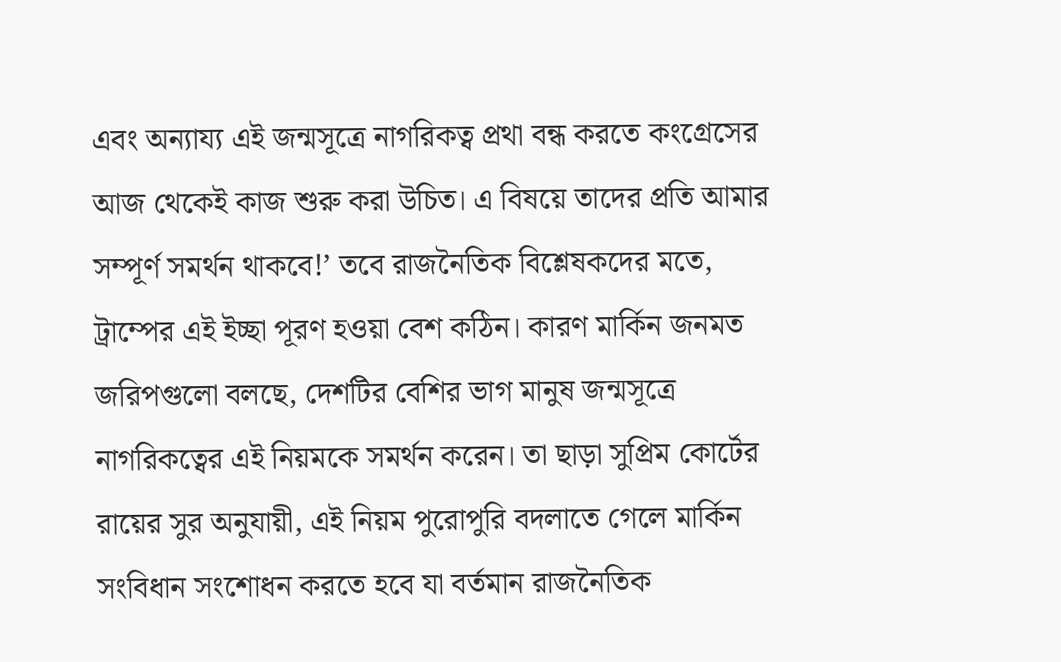এবং অন্যায্য এই জন্মসূত্রে নাগরিকত্ব প্রথা বন্ধ করতে কংগ্রেসের আজ থেকেই কাজ শুরু করা উচিত। এ বিষয়ে তাদের প্রতি আমার সম্পূর্ণ সমর্থন থাকবে!’ তবে রাজনৈতিক বিশ্লেষকদের মতে, ট্রাম্পের এই ইচ্ছা পূরণ হওয়া বেশ কঠিন। কারণ মার্কিন জনমত জরিপগুলো বলছে, দেশটির বেশির ভাগ মানুষ জন্মসূত্রে নাগরিকত্বের এই নিয়মকে সমর্থন করেন। তা ছাড়া সুপ্রিম কোর্টের রায়ের সুর অনুযায়ী, এই নিয়ম পুরোপুরি বদলাতে গেলে মার্কিন সংবিধান সংশোধন করতে হবে যা বর্তমান রাজনৈতিক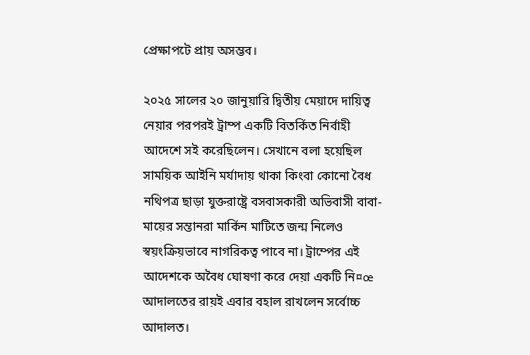প্রেক্ষাপটে প্রায় অসম্ভব।

২০২৫ সালের ২০ জানুয়ারি দ্বিতীয় মেয়াদে দায়িত্ব নেয়ার পরপরই ট্রাম্প একটি বিতর্কিত নির্বাহী আদেশে সই করেছিলেন। সেখানে বলা হয়েছিল সাময়িক আইনি মর্যাদায় থাকা কিংবা কোনো বৈধ নথিপত্র ছাড়া যুক্তরাষ্ট্রে বসবাসকারী অভিবাসী বাবা-মায়ের সন্তানরা মার্কিন মাটিতে জন্ম নিলেও স্বয়ংক্রিয়ভাবে নাগরিকত্ব পাবে না। ট্রাম্পের এই আদেশকে অবৈধ ঘোষণা করে দেয়া একটি নি¤œ আদালতের রায়ই এবার বহাল রাখলেন সর্বোচ্চ আদালত।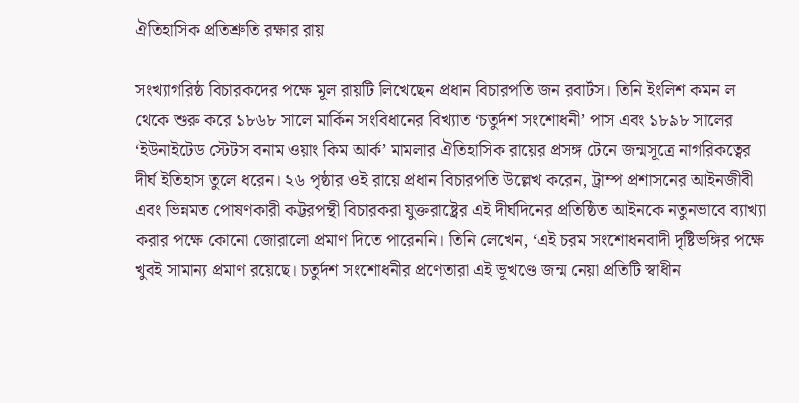ঐতিহাসিক প্রতিশ্রুতি রক্ষার রায়

সংখ্যাগরিষ্ঠ বিচারকদের পক্ষে মূল রায়টি লিখেছেন প্রধান বিচারপতি জন রবার্টস। তিনি ইংলিশ কমন ল থেকে শুরু করে ১৮৬৮ সালে মার্কিন সংবিধানের বিখ্যাত ‘চতুর্দশ সংশোধনী’ পাস এবং ১৮৯৮ সালের ‘ইউনাইটেড স্টেটস বনাম ওয়াং কিম আর্ক’ মামলার ঐতিহাসিক রায়ের প্রসঙ্গ টেনে জন্মসূত্রে নাগরিকত্বের দীর্ঘ ইতিহাস তুলে ধরেন। ২৬ পৃষ্ঠার ওই রায়ে প্রধান বিচারপতি উল্লেখ করেন, ট্রাম্প প্রশাসনের আইনজীবী এবং ভিন্নমত পোষণকারী কট্টরপন্থী বিচারকরা যুক্তরাষ্ট্রের এই দীর্ঘদিনের প্রতিষ্ঠিত আইনকে নতুনভাবে ব্যাখ্যা করার পক্ষে কোনো জোরালো প্রমাণ দিতে পারেননি। তিনি লেখেন, ‘এই চরম সংশোধনবাদী দৃষ্টিভঙ্গির পক্ষে খুবই সামান্য প্রমাণ রয়েছে। চতুর্দশ সংশোধনীর প্রণেতারা এই ভূখণ্ডে জন্ম নেয়া প্রতিটি স্বাধীন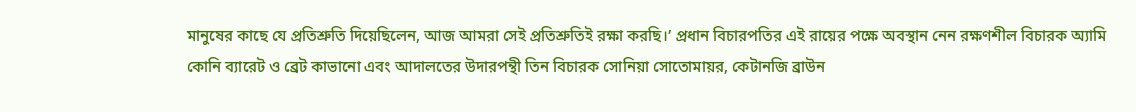মানুষের কাছে যে প্রতিশ্রুতি দিয়েছিলেন, আজ আমরা সেই প্রতিশ্রুতিই রক্ষা করছি।’ প্রধান বিচারপতির এই রায়ের পক্ষে অবস্থান নেন রক্ষণশীল বিচারক অ্যামি কোনি ব্যারেট ও ব্রেট কাভানো এবং আদালতের উদারপন্থী তিন বিচারক সোনিয়া সোতোমায়র, কেটানজি ব্রাউন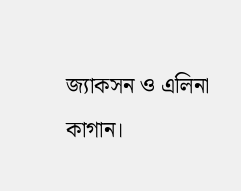জ্যাকসন ও এলিনা কাগান।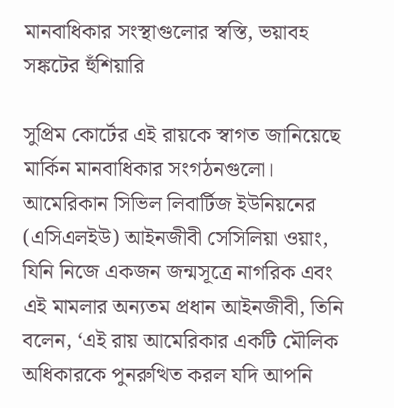মানবাধিকার সংস্থাগুলোর স্বস্তি, ভয়াবহ সঙ্কটের হুঁশিয়ারি

সুপ্রিম কোর্টের এই রায়কে স্বাগত জানিয়েছে মার্কিন মানবাধিকার সংগঠনগুলো। আমেরিকান সিভিল লিবার্টিজ ইউনিয়নের (এসিএলইউ) আইনজীবী সেসিলিয়া ওয়াং, যিনি নিজে একজন জন্মসূত্রে নাগরিক এবং এই মামলার অন্যতম প্রধান আইনজীবী, তিনি বলেন, ‘এই রায় আমেরিকার একটি মৌলিক অধিকারকে পুনরুত্থিত করল যদি আপনি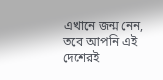এখানে জন্ম নেন, তবে আপনি এই দেশেরই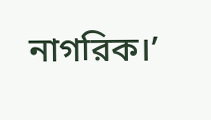নাগরিক।’